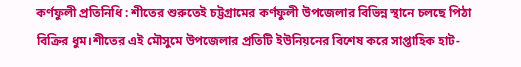কর্ণফুলী প্রতিনিধি : শীতের শুরুতেই চট্টগ্রামের কর্ণফুলী উপজেলার বিভিন্ন স্থানে চলছে পিঠা বিক্রির ধুম।শীতের এই মৌসুমে উপজেলার প্রতিটি ইউনিয়নের বিশেষ করে সাপ্তাহিক হাট-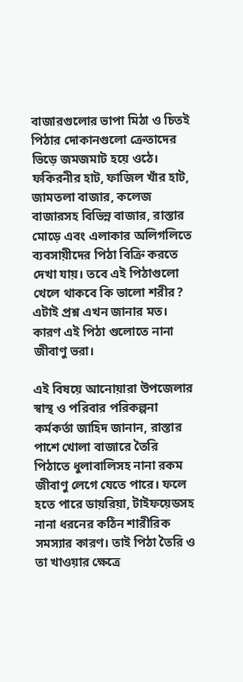বাজারগুলোর ভাপা মিঠা ও চিতই পিঠার দোকানগুলো ক্রেতাদের ভিড়ে জমজমাট হয়ে ওঠে। ফকিরনীর হাট, ফাজিল খাঁর হাট, জামতলা বাজার, কলেজ বাজারসহ বিভিন্ন বাজার, রাস্তার মোড়ে এবং এলাকার অলিগলিতে ব্যবসায়ীদের পিঠা বিক্রি করতে দেখা যায়। তবে এই পিঠাগুলো খেলে থাকবে কি ভালো শরীর? এটাই প্রশ্ন এখন জানার মত। কারণ এই পিঠা গুলোতে নানা জীবাণু ভরা।

এই বিষয়ে আনোয়ারা উপজেলার স্বাস্থ ও পরিবার পরিকল্পনা কর্মকর্তা জাহিদ জানান, রাস্তার পাশে খোলা বাজারে তৈরি পিঠাতে ধুলাবালিসহ নানা রকম জীবাণু লেগে যেতে পারে। ফলে হতে পারে ডায়রিয়া, টাইফয়েডসহ নানা ধরনের কঠিন শারীরিক সমস্যার কারণ। তাই পিঠা তৈরি ও তা খাওয়ার ক্ষেত্রে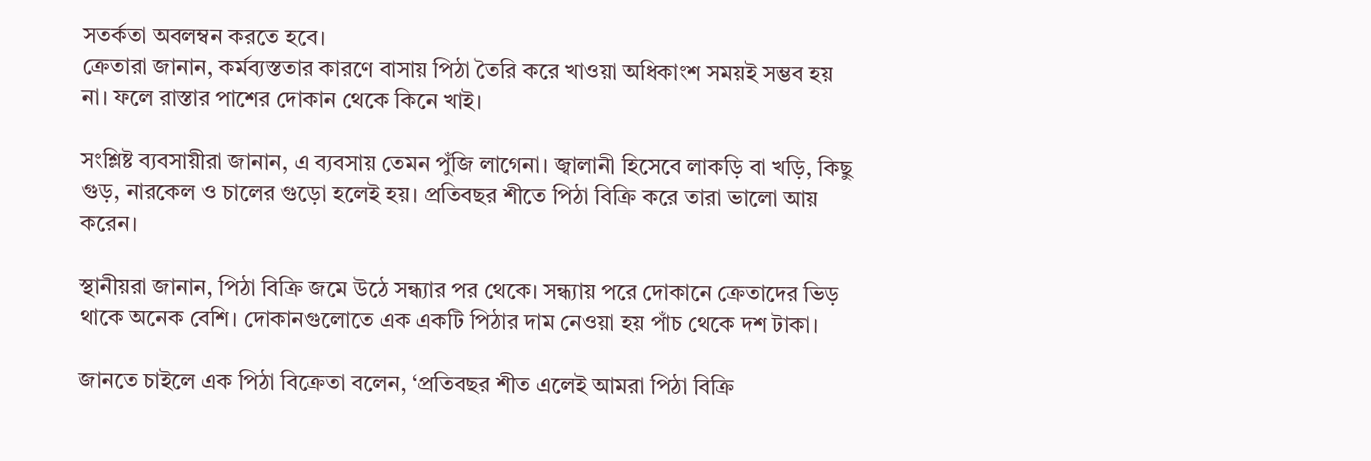সতর্কতা অবলম্বন করতে হবে।
ক্রেতারা জানান, কর্মব্যস্ততার কারণে বাসায় পিঠা তৈরি করে খাওয়া অধিকাংশ সময়ই সম্ভব হয় না। ফলে রাস্তার পাশের দোকান থেকে কিনে খাই।

সংশ্লিষ্ট ব্যবসায়ীরা জানান, এ ব্যবসায় তেমন পুঁজি লাগেনা। জ্বালানী হিসেবে লাকড়ি বা খড়ি, কিছু গুড়, নারকেল ও চালের গুড়ো হলেই হয়। প্রতিবছর শীতে পিঠা বিক্রি করে তারা ভালো আয় করেন।

স্থানীয়রা জানান, পিঠা বিক্রি জমে উঠে সন্ধ্যার পর থেকে। সন্ধ্যায় পরে দোকানে ক্রেতাদের ভিড় থাকে অনেক বেশি। দোকানগুলোতে এক একটি পিঠার দাম নেওয়া হয় পাঁচ থেকে দশ টাকা।

জানতে চাইলে এক পিঠা বিক্রেতা বলেন, ‘প্রতিবছর শীত এলেই আমরা পিঠা বিক্রি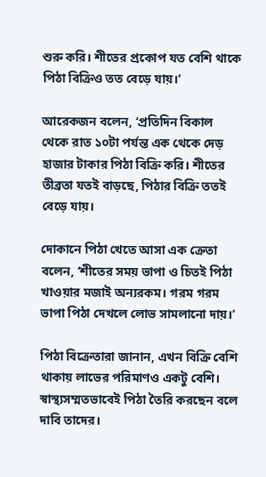শুরু করি। শীতের প্রকোপ যত বেশি থাকে পিঠা বিক্রিও তত বেড়ে যায়।’

আরেকজন বলেন, ‘প্রতিদিন বিকাল থেকে রাত ১০টা পর্যন্ত এক থেকে দেড় হাজার টাকার পিঠা বিক্রি করি। শীতের তীব্রতা যতই বাড়ছে, পিঠার বিক্রি ততই বেড়ে যায়।

দোকানে পিঠা খেতে আসা এক ক্রেতা বলেন, ‘শীতের সময় ভাপা ও চিতই পিঠা খাওয়ার মজাই অন্যরকম। গরম গরম ভাপা পিঠা দেখলে লোভ সামলানো দায়।’

পিঠা বিক্রেতারা জানান, এখন বিক্রি বেশি থাকায় লাভের পরিমাণও একটু বেশি। স্বাস্থ্যসম্মতভাবেই পিঠা তৈরি করছেন বলে দাবি তাদের।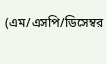(এম/এসপি/ডিসেম্বর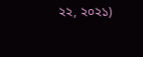২২, ২০২১)